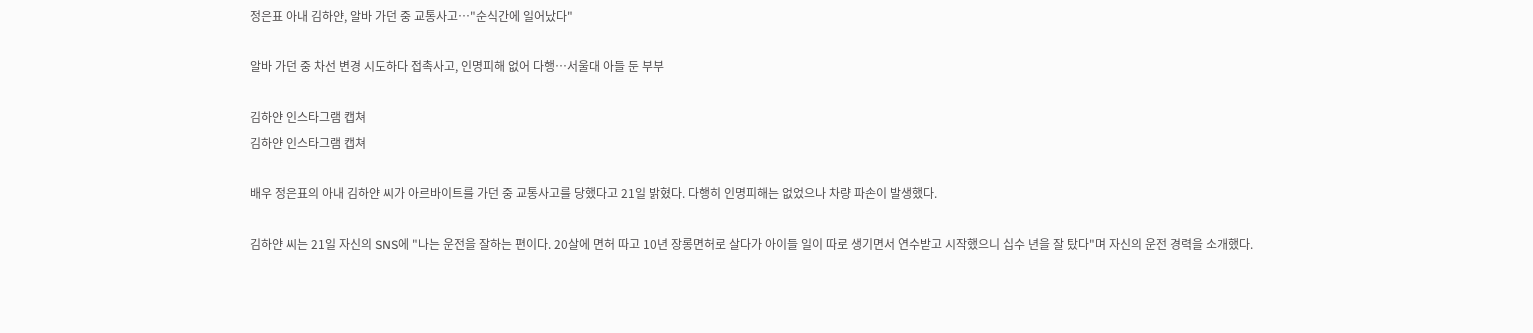정은표 아내 김하얀, 알바 가던 중 교통사고…"순식간에 일어났다"

알바 가던 중 차선 변경 시도하다 접촉사고, 인명피해 없어 다행…서울대 아들 둔 부부

김하얀 인스타그램 캡쳐
김하얀 인스타그램 캡쳐

배우 정은표의 아내 김하얀 씨가 아르바이트를 가던 중 교통사고를 당했다고 21일 밝혔다. 다행히 인명피해는 없었으나 차량 파손이 발생했다.

김하얀 씨는 21일 자신의 SNS에 "나는 운전을 잘하는 편이다. 20살에 면허 따고 10년 장롱면허로 살다가 아이들 일이 따로 생기면서 연수받고 시작했으니 십수 년을 잘 탔다"며 자신의 운전 경력을 소개했다.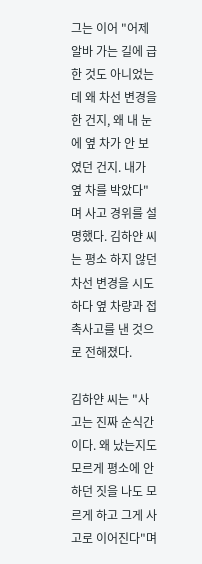그는 이어 "어제 알바 가는 길에 급한 것도 아니었는데 왜 차선 변경을 한 건지, 왜 내 눈에 옆 차가 안 보였던 건지. 내가 옆 차를 박았다"며 사고 경위를 설명했다. 김하얀 씨는 평소 하지 않던 차선 변경을 시도하다 옆 차량과 접촉사고를 낸 것으로 전해졌다.

김하얀 씨는 "사고는 진짜 순식간이다. 왜 났는지도 모르게 평소에 안 하던 짓을 나도 모르게 하고 그게 사고로 이어진다"며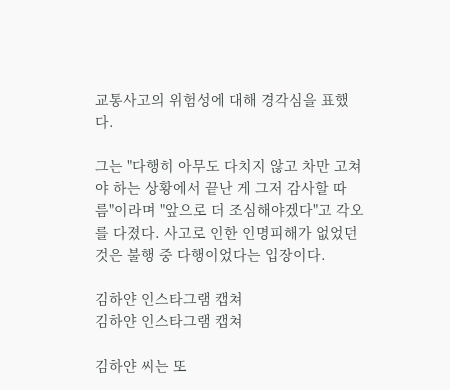교통사고의 위험성에 대해 경각심을 표했다.

그는 "다행히 아무도 다치지 않고 차만 고쳐야 하는 상황에서 끝난 게 그저 감사할 따름"이라며 "앞으로 더 조심해야겠다"고 각오를 다졌다. 사고로 인한 인명피해가 없었던 것은 불행 중 다행이었다는 입장이다.

김하얀 인스타그램 캡쳐
김하얀 인스타그램 캡쳐

김하얀 씨는 또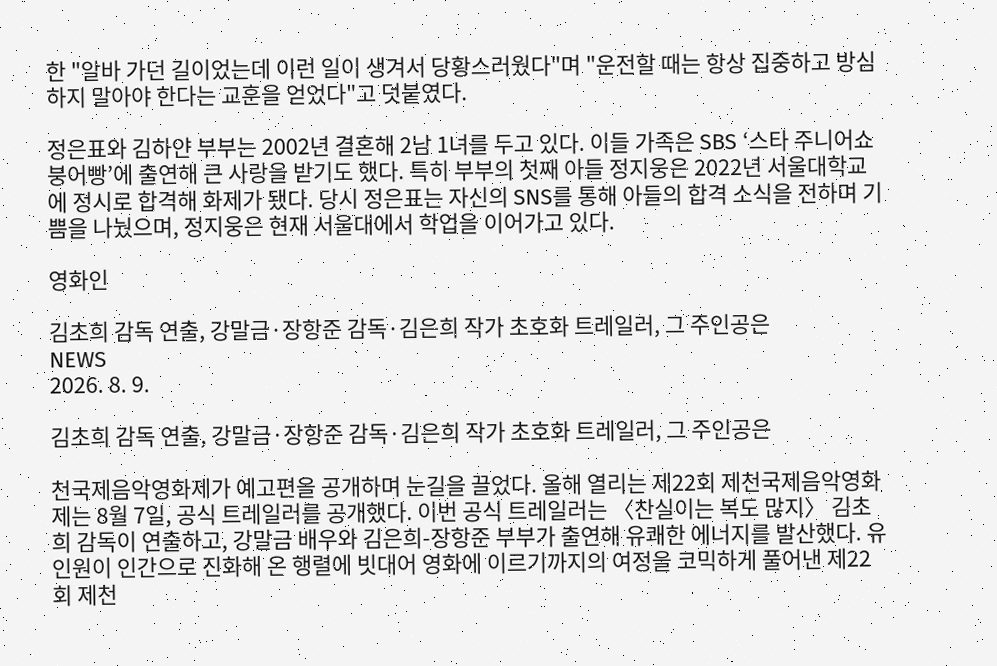한 "알바 가던 길이었는데 이런 일이 생겨서 당황스러웠다"며 "운전할 때는 항상 집중하고 방심하지 말아야 한다는 교훈을 얻었다"고 덧붙였다.

정은표와 김하얀 부부는 2002년 결혼해 2남 1녀를 두고 있다. 이들 가족은 SBS ‘스타 주니어쇼 붕어빵’에 출연해 큰 사랑을 받기도 했다. 특히 부부의 첫째 아들 정지웅은 2022년 서울대학교에 정시로 합격해 화제가 됐다. 당시 정은표는 자신의 SNS를 통해 아들의 합격 소식을 전하며 기쁨을 나눴으며, 정지웅은 현재 서울대에서 학업을 이어가고 있다.

영화인

김초희 감독 연출, 강말금·장항준 감독·김은희 작가 초호화 트레일러, 그 주인공은
NEWS
2026. 8. 9.

김초희 감독 연출, 강말금·장항준 감독·김은희 작가 초호화 트레일러, 그 주인공은

천국제음악영화제가 예고편을 공개하며 눈길을 끌었다. 올해 열리는 제22회 제천국제음악영화제는 8월 7일, 공식 트레일러를 공개했다. 이번 공식 트레일러는 〈찬실이는 복도 많지〉 김초희 감독이 연출하고, 강말금 배우와 김은희-장항준 부부가 출연해 유쾌한 에너지를 발산했다. 유인원이 인간으로 진화해 온 행렬에 빗대어 영화에 이르기까지의 여정을 코믹하게 풀어낸 제22회 제천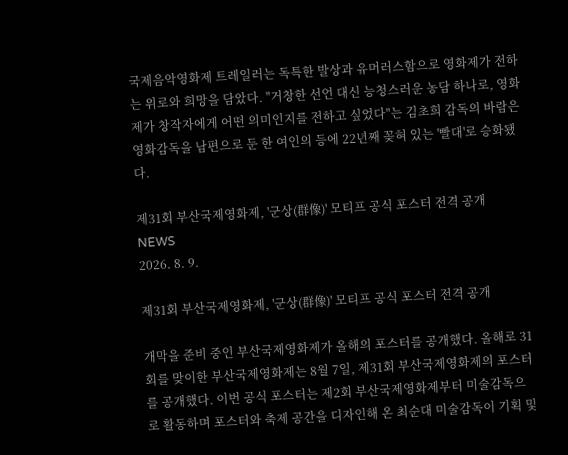국제음악영화제 트레일러는 독특한 발상과 유머러스함으로 영화제가 전하는 위로와 희망을 담았다. "거창한 선언 대신 능청스러운 농담 하나로, 영화제가 창작자에게 어떤 의미인지를 전하고 싶었다"는 김초희 감독의 바람은 영화감독을 남편으로 둔 한 여인의 등에 22년째 꽂혀 있는 '빨대'로 승화됐다.

제31회 부산국제영화제, '군상(群像)' 모티프 공식 포스터 전격 공개
NEWS
2026. 8. 9.

제31회 부산국제영화제, '군상(群像)' 모티프 공식 포스터 전격 공개

개막을 준비 중인 부산국제영화제가 올해의 포스터를 공개했다. 올해로 31회를 맞이한 부산국제영화제는 8월 7일, 제31회 부산국제영화제의 포스터를 공개했다. 이번 공식 포스터는 제2회 부산국제영화제부터 미술감독으로 활동하며 포스터와 축제 공간을 디자인해 온 최순대 미술감독이 기획 및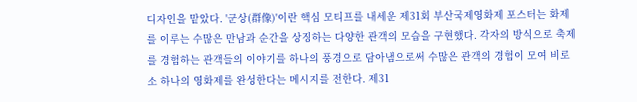디자인을 맡았다. '군상(群像)'이란 핵심 모티프를 내세운 제31회 부산국제영화제 포스터는 화제를 이루는 수많은 만남과 순간을 상징하는 다양한 관객의 모습을 구현했다. 각자의 방식으로 축제를 경험하는 관객들의 이야기를 하나의 풍경으로 담아냄으로써 수많은 관객의 경험이 모여 비로소 하나의 영화제를 완성한다는 메시지를 전한다. 제31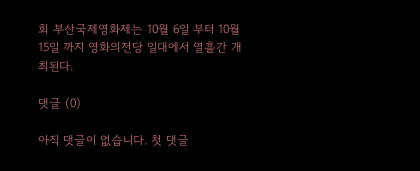회 부산국제영화제는 10월 6일 부터 10월 15일 까지 영화의전당 일대에서 열흘간 개최된다.

댓글 (0)

아직 댓글이 없습니다. 첫 댓글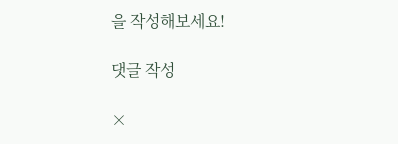을 작성해보세요!

댓글 작성

×